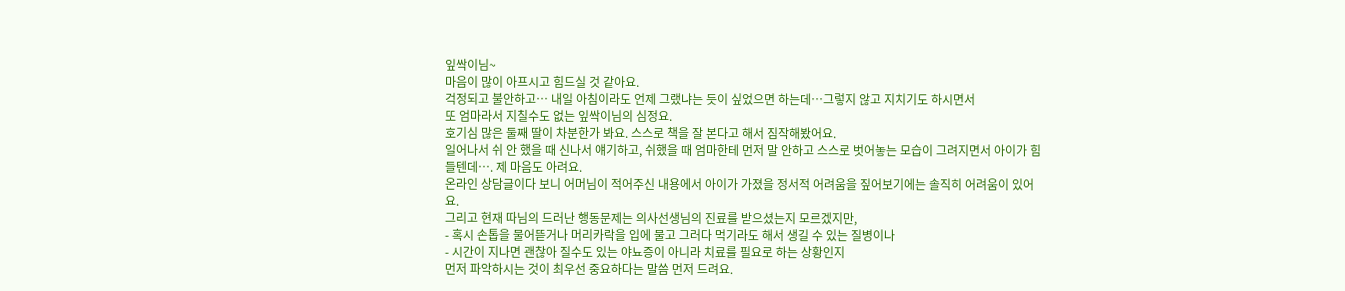잎싹이님~
마음이 많이 아프시고 힘드실 것 같아요.
걱정되고 불안하고… 내일 아침이라도 언제 그랬냐는 듯이 싶었으면 하는데…그렇지 않고 지치기도 하시면서
또 엄마라서 지칠수도 없는 잎싹이님의 심정요.
호기심 많은 둘째 딸이 차분한가 봐요. 스스로 책을 잘 본다고 해서 짐작해봤어요.
일어나서 쉬 안 했을 때 신나서 얘기하고, 쉬했을 때 엄마한테 먼저 말 안하고 스스로 벗어놓는 모습이 그려지면서 아이가 힘들텐데…. 제 마음도 아려요.
온라인 상담글이다 보니 어머님이 적어주신 내용에서 아이가 가졌을 정서적 어려움을 짚어보기에는 솔직히 어려움이 있어요.
그리고 현재 따님의 드러난 행동문제는 의사선생님의 진료를 받으셨는지 모르겠지만,
- 혹시 손톱을 물어뜯거나 머리카락을 입에 물고 그러다 먹기라도 해서 생길 수 있는 질병이나
- 시간이 지나면 괜찮아 질수도 있는 야뇨증이 아니라 치료를 필요로 하는 상황인지
먼저 파악하시는 것이 최우선 중요하다는 말씀 먼저 드려요.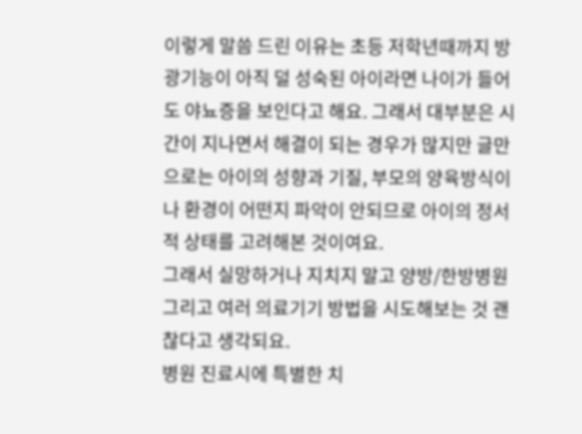이렇게 말씀 드린 이유는 초등 저학년때까지 방광기능이 아직 덜 성숙된 아이라면 나이가 들어도 야뇨증을 보인다고 해요. 그래서 대부분은 시간이 지나면서 해결이 되는 경우가 많지만 글만으로는 아이의 성향과 기질, 부모의 양육방식이나 환경이 어떤지 파악이 안되므로 아이의 정서적 상태를 고려해본 것이여요.
그래서 실망하거나 지치지 말고 양방/한방병원 그리고 여러 의료기기 방법을 시도해보는 것 괜찮다고 생각되요.
병원 진료시에 특별한 치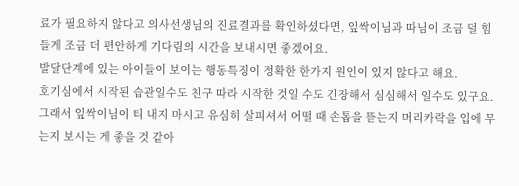료가 필요하지 않다고 의사선생님의 진료결과를 확인하셨다면, 잎싹이님과 따님이 조금 덜 힘들게 조금 더 편안하게 기다림의 시간을 보내시면 좋겠어요.
발달단계에 있는 아이들이 보이는 행동특징이 정확한 한가지 원인이 있지 않다고 해요.
호기심에서 시작된 습관일수도 친구 따라 시작한 것일 수도 긴장해서 심심해서 일수도 있구요.
그래서 잎싹이님이 티 내지 마시고 유심히 살피셔서 어떨 때 손톱을 뜯는지 머리카락을 입에 무는지 보시는 게 좋을 것 같아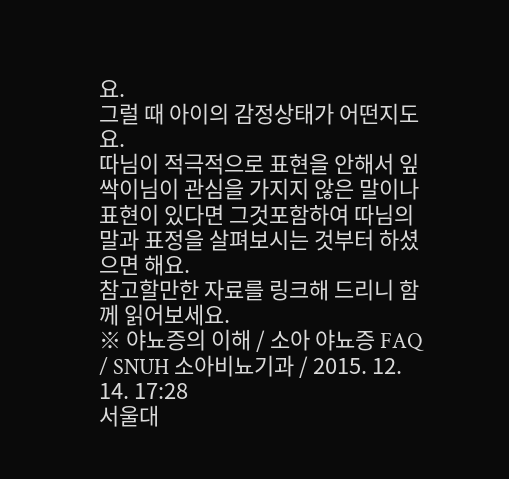요.
그럴 때 아이의 감정상태가 어떤지도요.
따님이 적극적으로 표현을 안해서 잎싹이님이 관심을 가지지 않은 말이나 표현이 있다면 그것포함하여 따님의 말과 표정을 살펴보시는 것부터 하셨으면 해요.
참고할만한 자료를 링크해 드리니 함께 읽어보세요.
※ 야뇨증의 이해 / 소아 야뇨증 FAQ / SNUH 소아비뇨기과 / 2015. 12. 14. 17:28
서울대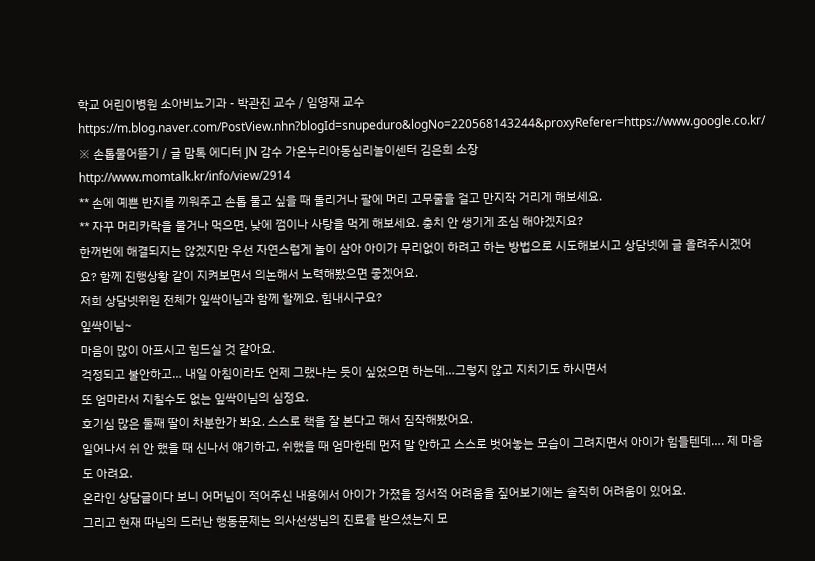학교 어린이병원 소아비뇨기과 - 박관진 교수 / 임영재 교수
https://m.blog.naver.com/PostView.nhn?blogId=snupeduro&logNo=220568143244&proxyReferer=https://www.google.co.kr/
※ 손톱물어뜯기 / 글 맘톡 에디터 JN 감수 가온누리아동심리놀이센터 김은희 소장
http://www.momtalk.kr/info/view/2914
** 손에 예쁜 반지를 끼워주고 손톱 물고 싶을 때 돌리거나 팔에 머리 고무줄을 걸고 만지작 거리게 해보세요.
** 자꾸 머리카락을 물거나 먹으면, 낮에 껌이나 사탕을 먹게 해보세요. 충치 안 생기게 조심 해야겠지요?
한꺼번에 해결되지는 않겠지만 우선 자연스럽게 놀이 삼아 아이가 무리없이 하려고 하는 방법으로 시도해보시고 상담넷에 글 올려주시겠어요? 함께 진행상황 같이 지켜보면서 의논해서 노력해봤으면 좋겠어요.
저희 상담넷위원 전체가 잎싹이님과 함께 할께요. 힘내시구요?
잎싹이님~
마음이 많이 아프시고 힘드실 것 같아요.
걱정되고 불안하고… 내일 아침이라도 언제 그랬냐는 듯이 싶었으면 하는데…그렇지 않고 지치기도 하시면서
또 엄마라서 지칠수도 없는 잎싹이님의 심정요.
호기심 많은 둘째 딸이 차분한가 봐요. 스스로 책을 잘 본다고 해서 짐작해봤어요.
일어나서 쉬 안 했을 때 신나서 얘기하고, 쉬했을 때 엄마한테 먼저 말 안하고 스스로 벗어놓는 모습이 그려지면서 아이가 힘들텐데…. 제 마음도 아려요.
온라인 상담글이다 보니 어머님이 적어주신 내용에서 아이가 가졌을 정서적 어려움을 짚어보기에는 솔직히 어려움이 있어요.
그리고 현재 따님의 드러난 행동문제는 의사선생님의 진료를 받으셨는지 모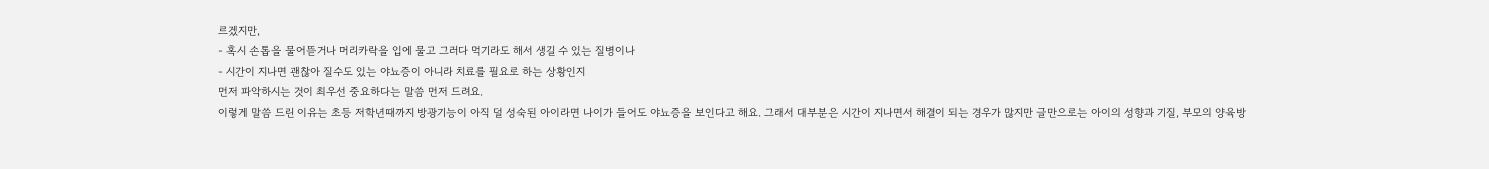르겠지만,
- 혹시 손톱을 물어뜯거나 머리카락을 입에 물고 그러다 먹기라도 해서 생길 수 있는 질병이나
- 시간이 지나면 괜찮아 질수도 있는 야뇨증이 아니라 치료를 필요로 하는 상황인지
먼저 파악하시는 것이 최우선 중요하다는 말씀 먼저 드려요.
이렇게 말씀 드린 이유는 초등 저학년때까지 방광기능이 아직 덜 성숙된 아이라면 나이가 들어도 야뇨증을 보인다고 해요. 그래서 대부분은 시간이 지나면서 해결이 되는 경우가 많지만 글만으로는 아이의 성향과 기질, 부모의 양육방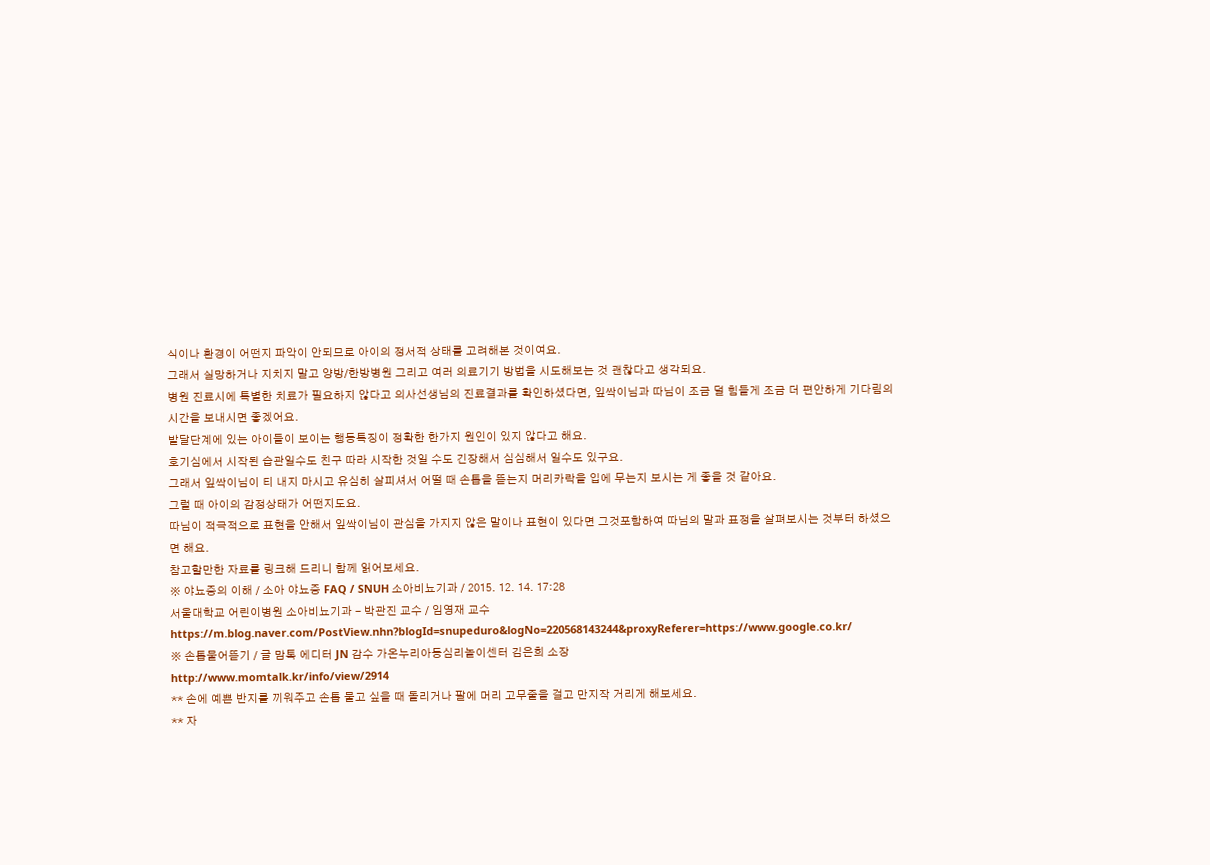식이나 환경이 어떤지 파악이 안되므로 아이의 정서적 상태를 고려해본 것이여요.
그래서 실망하거나 지치지 말고 양방/한방병원 그리고 여러 의료기기 방법을 시도해보는 것 괜찮다고 생각되요.
병원 진료시에 특별한 치료가 필요하지 않다고 의사선생님의 진료결과를 확인하셨다면, 잎싹이님과 따님이 조금 덜 힘들게 조금 더 편안하게 기다림의 시간을 보내시면 좋겠어요.
발달단계에 있는 아이들이 보이는 행동특징이 정확한 한가지 원인이 있지 않다고 해요.
호기심에서 시작된 습관일수도 친구 따라 시작한 것일 수도 긴장해서 심심해서 일수도 있구요.
그래서 잎싹이님이 티 내지 마시고 유심히 살피셔서 어떨 때 손톱을 뜯는지 머리카락을 입에 무는지 보시는 게 좋을 것 같아요.
그럴 때 아이의 감정상태가 어떤지도요.
따님이 적극적으로 표현을 안해서 잎싹이님이 관심을 가지지 않은 말이나 표현이 있다면 그것포함하여 따님의 말과 표정을 살펴보시는 것부터 하셨으면 해요.
참고할만한 자료를 링크해 드리니 함께 읽어보세요.
※ 야뇨증의 이해 / 소아 야뇨증 FAQ / SNUH 소아비뇨기과 / 2015. 12. 14. 17:28
서울대학교 어린이병원 소아비뇨기과 - 박관진 교수 / 임영재 교수
https://m.blog.naver.com/PostView.nhn?blogId=snupeduro&logNo=220568143244&proxyReferer=https://www.google.co.kr/
※ 손톱물어뜯기 / 글 맘톡 에디터 JN 감수 가온누리아동심리놀이센터 김은희 소장
http://www.momtalk.kr/info/view/2914
** 손에 예쁜 반지를 끼워주고 손톱 물고 싶을 때 돌리거나 팔에 머리 고무줄을 걸고 만지작 거리게 해보세요.
** 자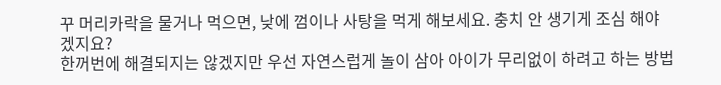꾸 머리카락을 물거나 먹으면, 낮에 껌이나 사탕을 먹게 해보세요. 충치 안 생기게 조심 해야겠지요?
한꺼번에 해결되지는 않겠지만 우선 자연스럽게 놀이 삼아 아이가 무리없이 하려고 하는 방법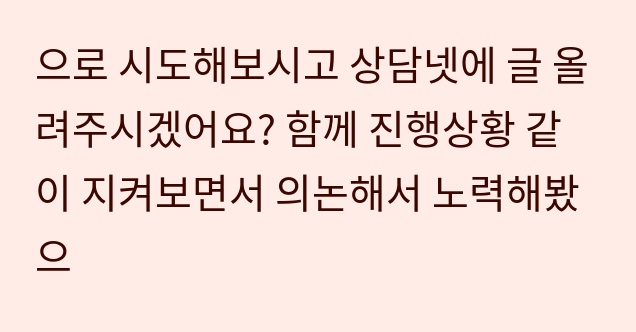으로 시도해보시고 상담넷에 글 올려주시겠어요? 함께 진행상황 같이 지켜보면서 의논해서 노력해봤으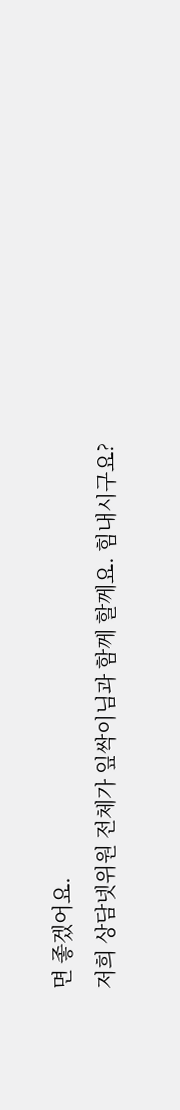면 좋겠어요.
저희 상담넷위원 전체가 잎싹이님과 함께 할께요. 힘내시구요?